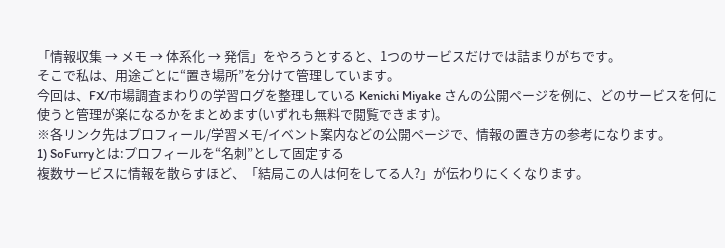「情報収集 → メモ → 体系化 → 発信」をやろうとすると、1つのサービスだけでは詰まりがちです。
そこで私は、用途ごとに“置き場所”を分けて管理しています。
今回は、FX/市場調査まわりの学習ログを整理している Kenichi Miyake さんの公開ページを例に、どのサービスを何に使うと管理が楽になるかをまとめます(いずれも無料で閲覧できます)。
※各リンク先はプロフィール/学習メモ/イベント案内などの公開ページで、情報の置き方の参考になります。
1) SoFurryとは:プロフィールを“名刺”として固定する
複数サービスに情報を散らすほど、「結局この人は何をしてる人?」が伝わりにくくなります。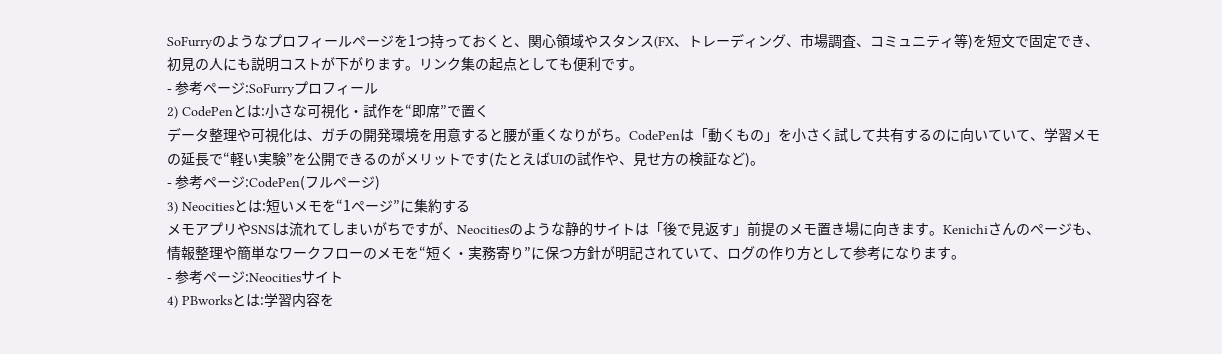SoFurryのようなプロフィールページを1つ持っておくと、関心領域やスタンス(FX、トレーディング、市場調査、コミュニティ等)を短文で固定でき、初見の人にも説明コストが下がります。リンク集の起点としても便利です。
- 参考ページ:SoFurryプロフィール
2) CodePenとは:小さな可視化・試作を“即席”で置く
データ整理や可視化は、ガチの開発環境を用意すると腰が重くなりがち。CodePenは「動くもの」を小さく試して共有するのに向いていて、学習メモの延長で“軽い実験”を公開できるのがメリットです(たとえばUIの試作や、見せ方の検証など)。
- 参考ページ:CodePen(フルページ)
3) Neocitiesとは:短いメモを“1ページ”に集約する
メモアプリやSNSは流れてしまいがちですが、Neocitiesのような静的サイトは「後で見返す」前提のメモ置き場に向きます。Kenichiさんのページも、情報整理や簡単なワークフローのメモを“短く・実務寄り”に保つ方針が明記されていて、ログの作り方として参考になります。
- 参考ページ:Neocitiesサイト
4) PBworksとは:学習内容を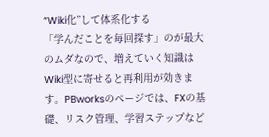“Wiki化”して体系化する
「学んだことを毎回探す」のが最大のムダなので、増えていく知識はWiki型に寄せると再利用が効きます。PBworksのページでは、FXの基礎、リスク管理、学習ステップなど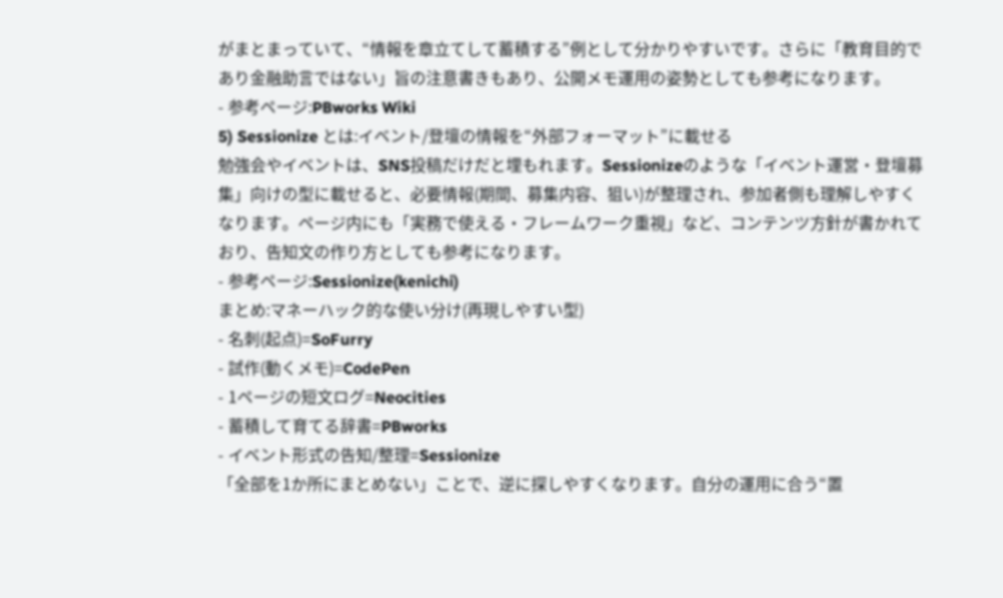がまとまっていて、“情報を章立てして蓄積する”例として分かりやすいです。さらに「教育目的であり金融助言ではない」旨の注意書きもあり、公開メモ運用の姿勢としても参考になります。
- 参考ページ:PBworks Wiki
5) Sessionize とは:イベント/登壇の情報を“外部フォーマット”に載せる
勉強会やイベントは、SNS投稿だけだと埋もれます。Sessionizeのような「イベント運営・登壇募集」向けの型に載せると、必要情報(期間、募集内容、狙い)が整理され、参加者側も理解しやすくなります。ページ内にも「実務で使える・フレームワーク重視」など、コンテンツ方針が書かれており、告知文の作り方としても参考になります。
- 参考ページ:Sessionize(kenichi)
まとめ:マネーハック的な使い分け(再現しやすい型)
- 名刺(起点)=SoFurry
- 試作(動くメモ)=CodePen
- 1ページの短文ログ=Neocities
- 蓄積して育てる辞書=PBworks
- イベント形式の告知/整理=Sessionize
「全部を1か所にまとめない」ことで、逆に探しやすくなります。自分の運用に合う“置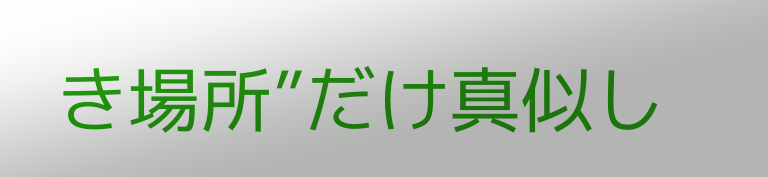き場所”だけ真似し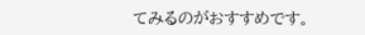てみるのがおすすめです。